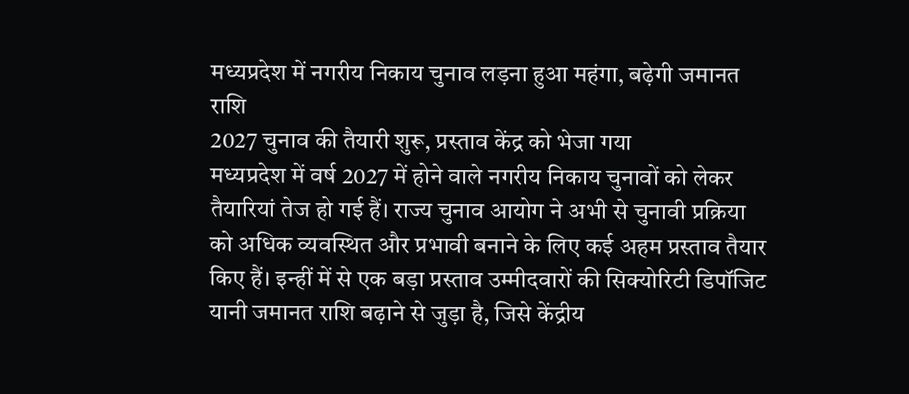मध्यप्रदेश में नगरीय निकाय चुनाव लड़ना हुआ महंगा, बढ़ेगी जमानत राशि
2027 चुनाव की तैयारी शुरू, प्रस्ताव केंद्र को भेजा गया
मध्यप्रदेश में वर्ष 2027 में होने वाले नगरीय निकाय चुनावों को लेकर तैयारियां तेज हो गई हैं। राज्य चुनाव आयोग ने अभी से चुनावी प्रक्रिया को अधिक व्यवस्थित और प्रभावी बनाने के लिए कई अहम प्रस्ताव तैयार किए हैं। इन्हीं में से एक बड़ा प्रस्ताव उम्मीदवारों की सिक्योरिटी डिपॉजिट यानी जमानत राशि बढ़ाने से जुड़ा है, जिसे केंद्रीय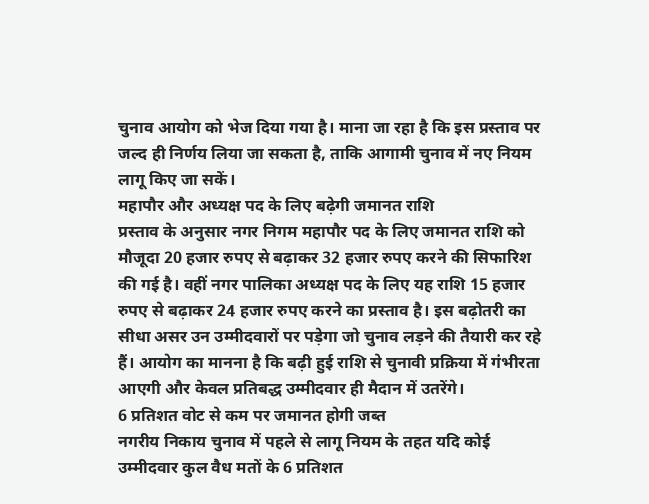चुनाव आयोग को भेज दिया गया है। माना जा रहा है कि इस प्रस्ताव पर जल्द ही निर्णय लिया जा सकता है, ताकि आगामी चुनाव में नए नियम लागू किए जा सकें।
महापौर और अध्यक्ष पद के लिए बढ़ेगी जमानत राशि
प्रस्ताव के अनुसार नगर निगम महापौर पद के लिए जमानत राशि को मौजूदा 20 हजार रुपए से बढ़ाकर 32 हजार रुपए करने की सिफारिश की गई है। वहीं नगर पालिका अध्यक्ष पद के लिए यह राशि 15 हजार रुपए से बढ़ाकर 24 हजार रुपए करने का प्रस्ताव है। इस बढ़ोतरी का सीधा असर उन उम्मीदवारों पर पड़ेगा जो चुनाव लड़ने की तैयारी कर रहे हैं। आयोग का मानना है कि बढ़ी हुई राशि से चुनावी प्रक्रिया में गंभीरता आएगी और केवल प्रतिबद्ध उम्मीदवार ही मैदान में उतरेंगे।
6 प्रतिशत वोट से कम पर जमानत होगी जब्त
नगरीय निकाय चुनाव में पहले से लागू नियम के तहत यदि कोई उम्मीदवार कुल वैध मतों के 6 प्रतिशत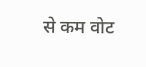से कम वोट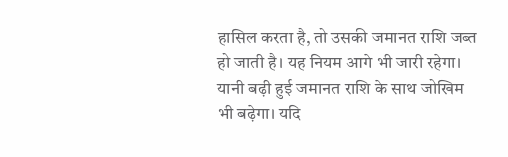हासिल करता है, तो उसकी जमानत राशि जब्त हो जाती है। यह नियम आगे भी जारी रहेगा। यानी बढ़ी हुई जमानत राशि के साथ जोखिम भी बढ़ेगा। यदि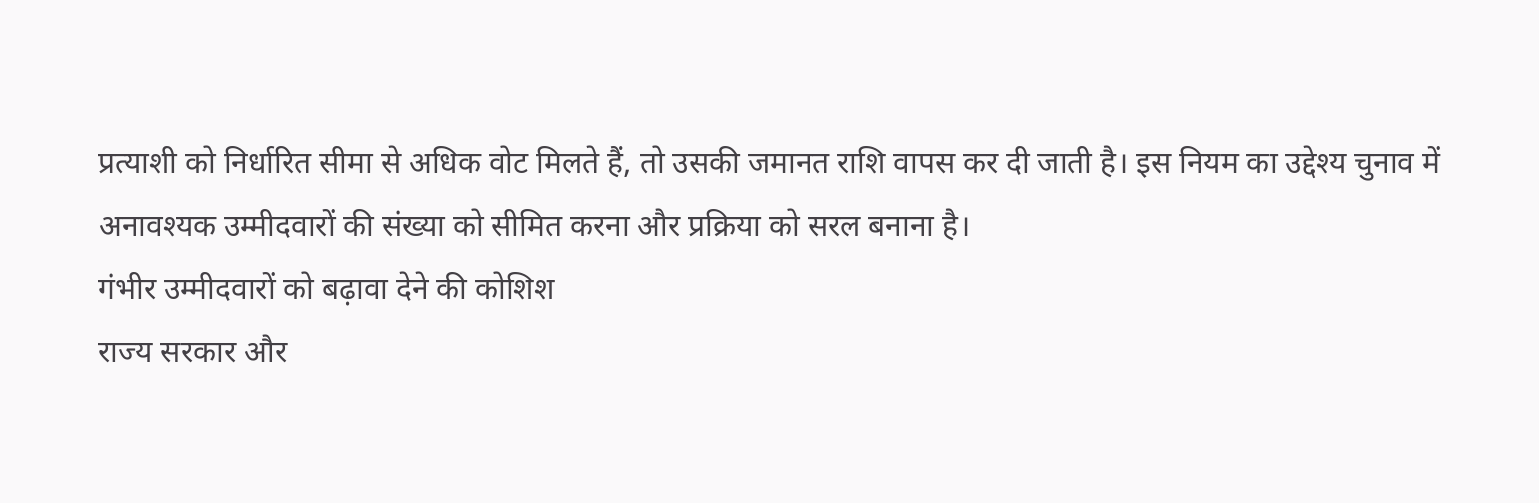प्रत्याशी को निर्धारित सीमा से अधिक वोट मिलते हैं, तो उसकी जमानत राशि वापस कर दी जाती है। इस नियम का उद्देश्य चुनाव में अनावश्यक उम्मीदवारों की संख्या को सीमित करना और प्रक्रिया को सरल बनाना है।
गंभीर उम्मीदवारों को बढ़ावा देने की कोशिश
राज्य सरकार और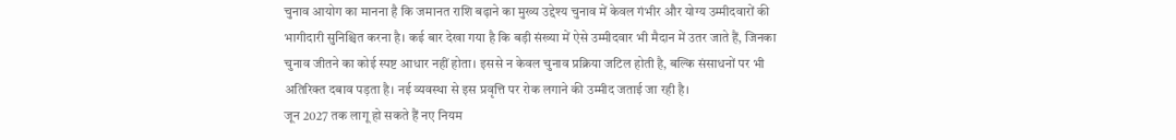चुनाव आयोग का मानना है कि जमानत राशि बढ़ाने का मुख्य उद्देश्य चुनाव में केवल गंभीर और योग्य उम्मीदवारों की भागीदारी सुनिश्चित करना है। कई बार देखा गया है कि बड़ी संख्या में ऐसे उम्मीदवार भी मैदान में उतर जाते हैं, जिनका चुनाव जीतने का कोई स्पष्ट आधार नहीं होता। इससे न केवल चुनाव प्रक्रिया जटिल होती है, बल्कि संसाधनों पर भी अतिरिक्त दबाव पड़ता है। नई व्यवस्था से इस प्रवृत्ति पर रोक लगाने की उम्मीद जताई जा रही है।
जून 2027 तक लागू हो सकते हैं नए नियम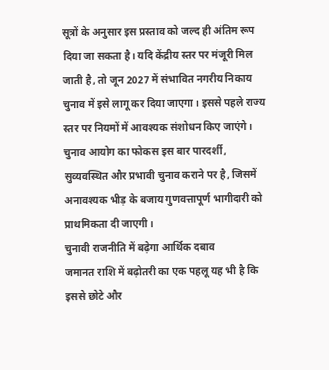सूत्रों के अनुसार इस प्रस्ताव को जल्द ही अंतिम रूप दिया जा सकता है। यदि केंद्रीय स्तर पर मंजूरी मिल जाती है, तो जून 2027 में संभावित नगरीय निकाय चुनाव में इसे लागू कर दिया जाएगा। इससे पहले राज्य स्तर पर नियमों में आवश्यक संशोधन किए जाएंगे। चुनाव आयोग का फोकस इस बार पारदर्शी, सुव्यवस्थित और प्रभावी चुनाव कराने पर है, जिसमें अनावश्यक भीड़ के बजाय गुणवत्तापूर्ण भागीदारी को प्राथमिकता दी जाएगी।
चुनावी राजनीति में बढ़ेगा आर्थिक दबाव
जमानत राशि में बढ़ोतरी का एक पहलू यह भी है कि इससे छोटे और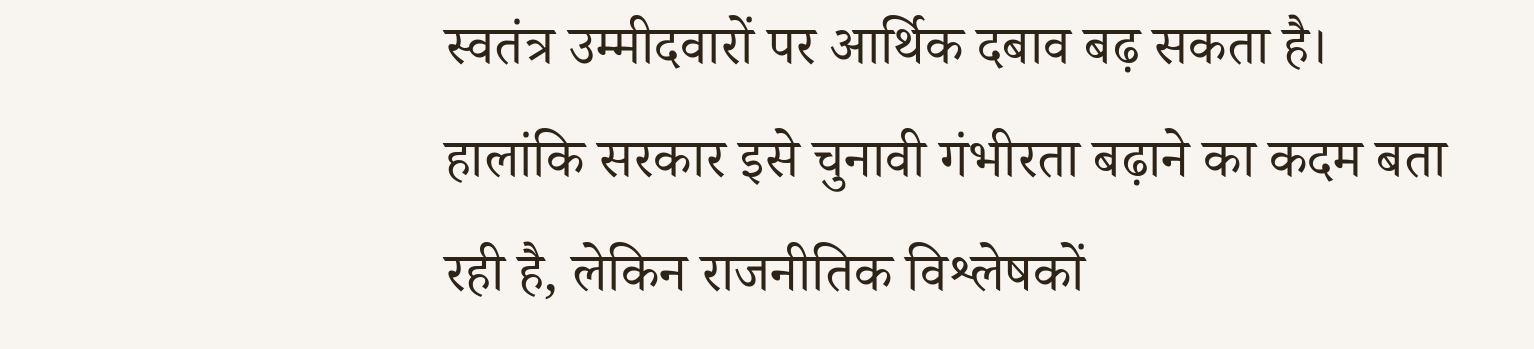स्वतंत्र उम्मीदवारों पर आर्थिक दबाव बढ़ सकता है। हालांकि सरकार इसे चुनावी गंभीरता बढ़ाने का कदम बता रही है, लेकिन राजनीतिक विश्लेषकों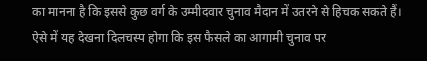का मानना है कि इससे कुछ वर्ग के उम्मीदवार चुनाव मैदान में उतरने से हिचक सकते हैं। ऐसे में यह देखना दिलचस्प होगा कि इस फैसले का आगामी चुनाव पर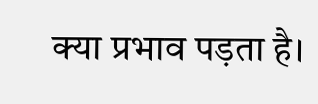क्या प्रभाव पड़ता है।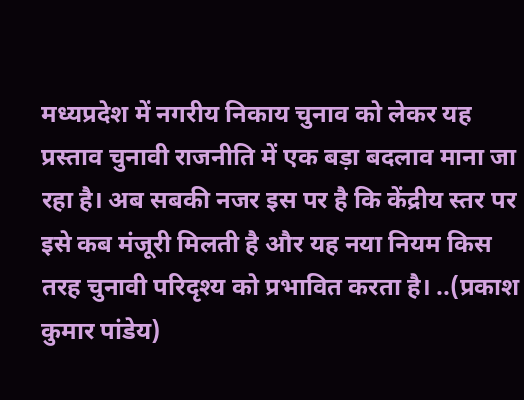मध्यप्रदेश में नगरीय निकाय चुनाव को लेकर यह प्रस्ताव चुनावी राजनीति में एक बड़ा बदलाव माना जा रहा है। अब सबकी नजर इस पर है कि केंद्रीय स्तर पर इसे कब मंजूरी मिलती है और यह नया नियम किस तरह चुनावी परिदृश्य को प्रभावित करता है। ..(प्रकाश कुमार पांडेय)